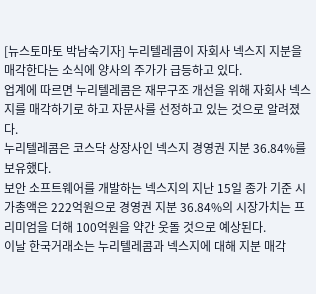[뉴스토마토 박남숙기자] 누리텔레콤이 자회사 넥스지 지분을 매각한다는 소식에 양사의 주가가 급등하고 있다.
업계에 따르면 누리텔레콤은 재무구조 개선을 위해 자회사 넥스지를 매각하기로 하고 자문사를 선정하고 있는 것으로 알려졌다.
누리텔레콤은 코스닥 상장사인 넥스지 경영권 지분 36.84%를 보유했다.
보안 소프트웨어를 개발하는 넥스지의 지난 15일 종가 기준 시가총액은 222억원으로 경영권 지분 36.84%의 시장가치는 프리미엄을 더해 100억원을 약간 웃돌 것으로 예상된다.
이날 한국거래소는 누리텔레콤과 넥스지에 대해 지분 매각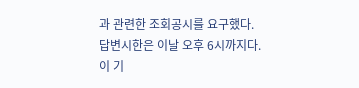과 관련한 조회공시를 요구했다.
답변시한은 이날 오후 6시까지다.
이 기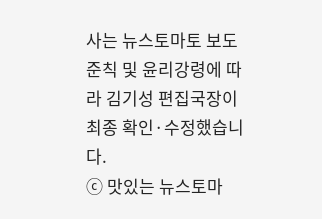사는 뉴스토마토 보도준칙 및 윤리강령에 따라 김기성 편집국장이 최종 확인·수정했습니다.
ⓒ 맛있는 뉴스토마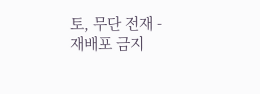토, 무단 전재 - 재배포 금지